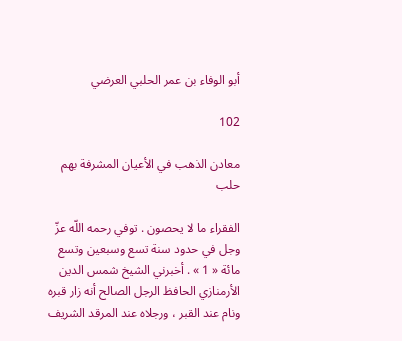أبو الوفاء بن عمر الحلبي العرضي

102

معادن الذهب في الأعيان المشرفة بهم حلب

الفقراء ما لا يحصون . توفي رحمه اللّه عزّ وجل في حدود سنة تسع وسبعين وتسع مائة « 1 » . أخبرني الشيخ شمس الدين الأرمنازي الحافظ الرجل الصالح أنه زار قبره ونام عند القبر ، ورجلاه عند المرقد الشريف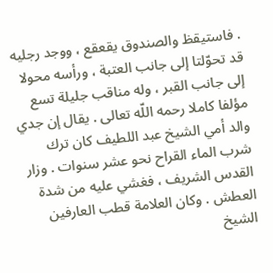. فاستيقظ والصندوق يقعقع ، ووجد رجليه قد تحوّلتا إلى جانب العتبة ، ورأسه محولا إلى جانب القبر ، وله مناقب جليلة تسع مؤلفا كاملا رحمه اللّه تعالى . يقال إن جدي والد أمي الشيخ عبد اللطيف كان ترك شرب الماء القراح نحو عشر سنوات . وزار القدس الشريف ، فغشي عليه من شدة العطش . وكان العلامة قطب العارفين الشيخ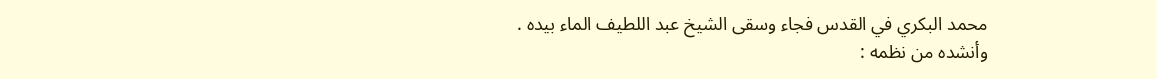محمد البكري في القدس فجاء وسقى الشيخ عبد اللطيف الماء بيده . وأنشده من نظمه :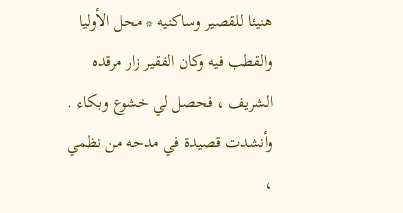هنيئا للقصير وساكنيه * محل الأوليا والقطب فيه وكان الفقير زار مرقده الشريف ، فحصل لي خشوع وبكاء . وأنشدت قصيدة في مدحه من نظمي ،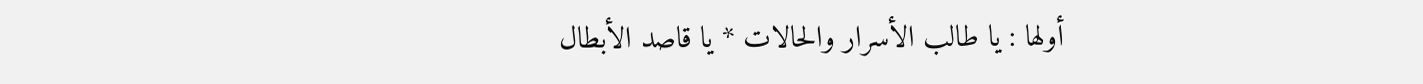أولها : يا طالب الأسرار والحالات * يا قاصد الأبطال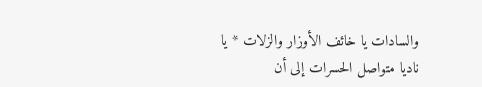والسادات يا خائف الأوزار والزلات * يا ناديا متواصل الحسرات إلى أن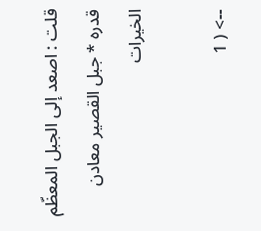قلت : اصعد إلى الجبل المعظّم قدره * جبل القصير معادن الخيرات

--> ( 1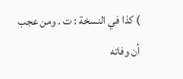) كذا في النسخة : ت . ومن عجب أن وفاته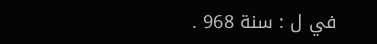في ل : سنة 968 .